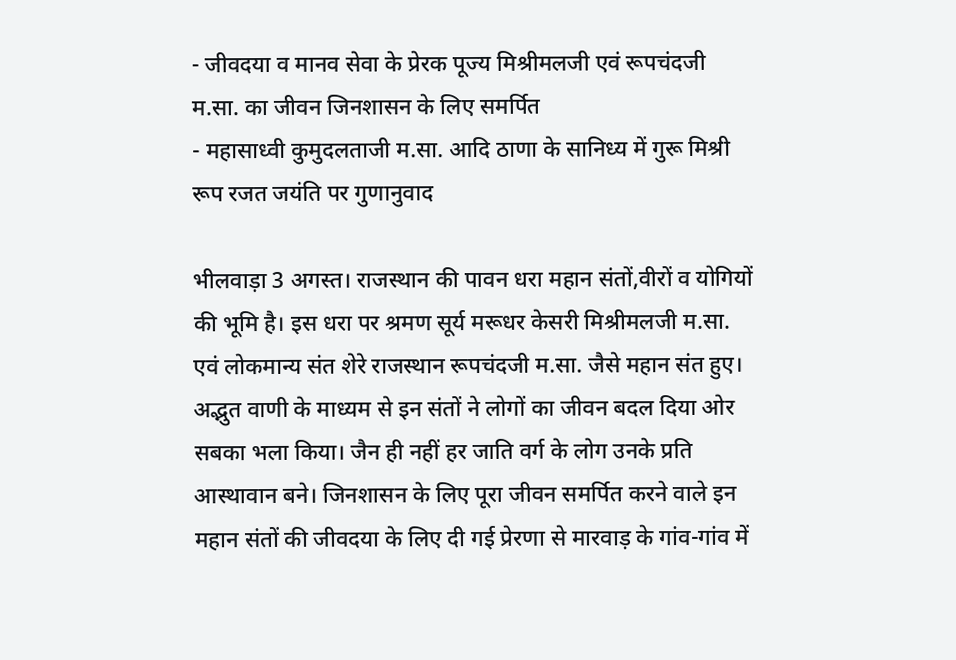- जीवदया व मानव सेवा के प्रेरक पूज्य मिश्रीमलजी एवं रूपचंदजी म.सा. का जीवन जिनशासन के लिए समर्पित
- महासाध्वी कुमुदलताजी म.सा. आदि ठाणा के सानिध्य में गुरू मिश्री रूप रजत जयंति पर गुणानुवाद

भीलवाड़ा 3 अगस्त। राजस्थान की पावन धरा महान संतों,वीरों व योगियों की भूमि है। इस धरा पर श्रमण सूर्य मरूधर केसरी मिश्रीमलजी म.सा. एवं लोकमान्य संत शेरे राजस्थान रूपचंदजी म.सा. जैसे महान संत हुए। अद्भुत वाणी के माध्यम से इन संतों ने लोगों का जीवन बदल दिया ओर सबका भला किया। जैन ही नहीं हर जाति वर्ग के लोग उनके प्रति आस्थावान बने। जिनशासन के लिए पूरा जीवन समर्पित करने वाले इन महान संतों की जीवदया के लिए दी गई प्रेरणा से मारवाड़ के गांव-गांव में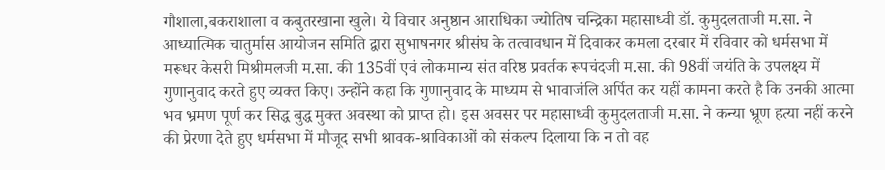गौशाला,बकराशाला व कबुतरखाना खुले। ये विचार अनुष्ठान आराधिका ज्योतिष चन्द्रिका महासाध्वी डॉ. कुमुदलताजी म.सा. ने आध्यात्मिक चातुर्मास आयोजन समिति द्वारा सुभाषनगर श्रीसंघ के तत्वावधान में दिवाकर कमला दरबार में रविवार को धर्मसभा में मरूधर केसरी मिश्रीमलजी म.सा. की 135वीं एवं लोकमान्य संत वरिष्ठ प्रवर्तक रूपचंदजी म.सा. की 98वीं जयंति के उपलक्ष्य में गुणानुवाद करते हुए व्यक्त किए। उन्होंने कहा कि गुणानुवाद के माध्यम से भावाजंलि अर्पित कर यहीं कामना करते है कि उनकी आत्मा भव भ्रमण पूर्ण कर सिद्ध बुद्ध मुक्त अवस्था को प्राप्त हो। इस अवसर पर महासाध्वी कुमुदलताजी म.सा. ने कन्या भ्रूण हत्या नहीं करने की प्रेरणा देते हुए धर्मसभा में मौजूद सभी श्रावक-श्राविकाओं को संकल्प दिलाया कि न तो वह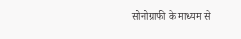सोनोग्राफी के माध्यम से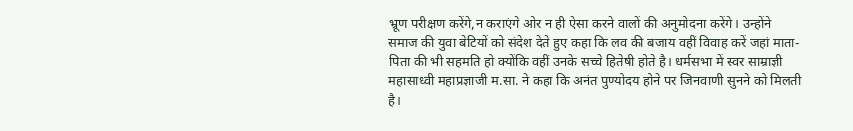भ्रूण परीक्षण करेंगे,न कराएंगे ओर न ही ऐसा करने वालों की अनुमोदना करेंगे। उन्होंने समाज की युवा बेटियों को संदेश देते हुए कहा कि लव की बजाय वहीं विवाह करें जहां माता-पिता की भी सहमति हो क्योंकि वहीं उनके सच्चे हितेषी होते है। धर्मसभा में स्वर साम्राज्ञी महासाध्वी महाप्रज्ञाजी म.सा. ने कहा कि अनंत पुण्योदय होने पर जिनवाणी सुनने को मिलती है।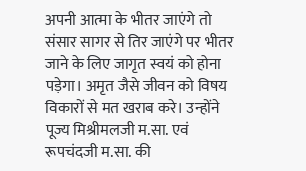अपनी आत्मा के भीतर जाएंगे तो संसार सागर से तिर जाएंगे पर भीतर जाने के लिए जागृत स्वयं को होना पड़ेगा। अमृत जैसे जीवन को विषय विकारों से मत खराब करे। उन्होंने पूज्य मिश्रीमलजी म.सा. एवं रूपचंदजी म.सा. की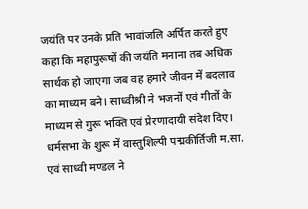जयंति पर उनके प्रति भावांजलि अर्पित करते हुए कहा कि महापुरूषों की जयंति मनाना तब अधिक सार्थक हो जाएगा जब वह हमारे जीवन में बदलाव का माध्यम बने। साध्वीश्री ने भजनों एवं गीतों के माध्यम से गुरू भक्ति एवं प्रेरणादायी संदेश दिए। धर्मसभा के शुरू में वास्तुशिल्पी पद्मकीर्तिजी म.सा. एवं साध्वी मण्डल ने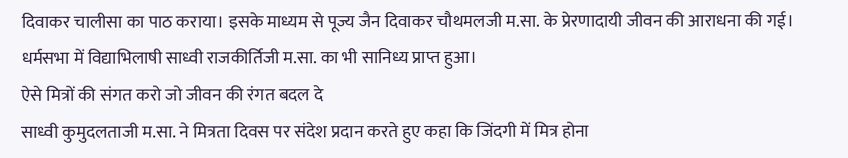दिवाकर चालीसा का पाठ कराया। इसके माध्यम से पूज्य जैन दिवाकर चौथमलजी म.सा. के प्रेरणादायी जीवन की आराधना की गई। धर्मसभा में विद्याभिलाषी साध्वी राजकीर्तिजी म.सा. का भी सानिध्य प्राप्त हुआ।
ऐसे मित्रों की संगत करो जो जीवन की रंगत बदल दे
साध्वी कुमुदलताजी म.सा. ने मित्रता दिवस पर संदेश प्रदान करते हुए कहा कि जिंदगी में मित्र होना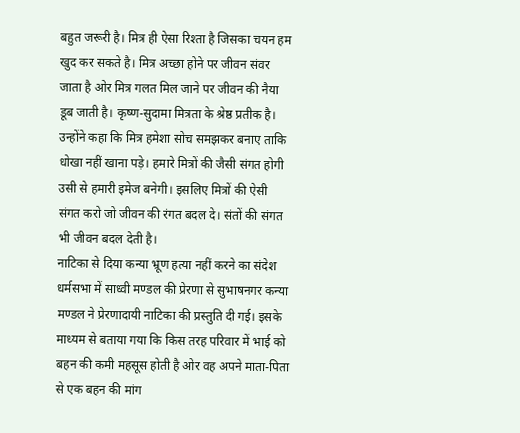बहुत जरूरी है। मित्र ही ऐसा रिश्ता है जिसका चयन हम खुद कर सकते है। मित्र अच्छा होने पर जीवन संवर जाता है ओर मित्र गलत मिल जाने पर जीवन की नैया डूब जाती है। कृष्ण-सुदामा मित्रता के श्रेष्ठ प्रतीक है। उन्होंने कहा कि मित्र हमेशा सोच समझकर बनाए ताकि धोखा नहीं खाना पड़े। हमारे मित्रों की जैसी संगत होगी उसी से हमारी इमेज बनेगी। इसलिए मित्रों की ऐसी संगत करो जो जीवन की रंगत बदल दे। संतों की संगत भी जीवन बदल देती है।
नाटिका से दिया कन्या भ्रूण हत्या नहीं करने का संदेश
धर्मसभा में साध्वी मण्डल की प्रेरणा से सुभाषनगर कन्या मण्डल ने प्रेरणादायी नाटिका की प्रस्तुति दी गई। इसके माध्यम से बताया गया कि किस तरह परिवार में भाई को बहन की कमी महसूस होती है ओर वह अपने माता-पिता से एक बहन की मांग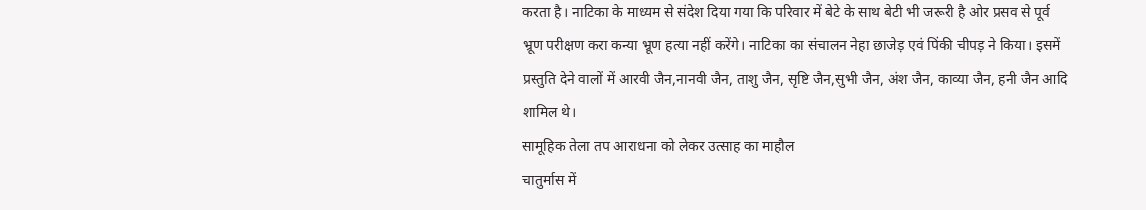करता है। नाटिका के माध्यम से संदेश दिया गया कि परिवार में बेटे के साथ बेटी भी जरूरी है ओर प्रसव से पूर्व भ्रूण परीक्षण करा कन्या भ्रूण हत्या नहीं करेंगे। नाटिका का संचालन नेहा छाजेड़ एवं पिंकी चीपड़ ने किया। इसमें प्रस्तुति देने वालों में आरवी जैन,नानवी जैन, ताशु जैन, सृष्टि जैन,सुभी जैन, अंश जैन, काव्या जैन, हनी जैन आदि शामिल थे।
सामूहिक तेला तप आराधना को लेकर उत्साह का माहौल
चातुर्मास में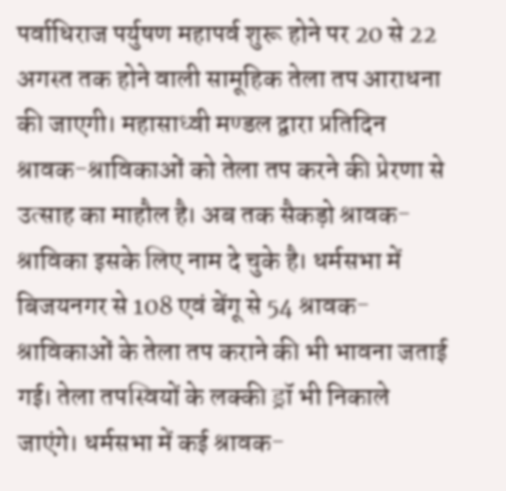पर्वाधिराज पर्युषण महापर्व शुरू होने पर 20 से 22 अगस्त तक होने वाली सामूहिक तेला तप आराधना की जाएगी। महासाध्वी मण्डल द्वारा प्रतिदिन श्रावक-श्राविकाओं को तेला तप करने की प्रेरणा से उत्साह का माहौल है। अब तक सैकड़ो श्रावक-श्राविका इसके लिए नाम दे चुके है। धर्मसभा में बिजयनगर से 108 एवं बेंगू से 54 श्रावक-श्राविकाओं के तेला तप कराने की भी भावना जताई गई। तेला तपस्वियों के लक्की ड्रॉ भी निकाले जाएंगे। धर्मसभा में कई श्रावक-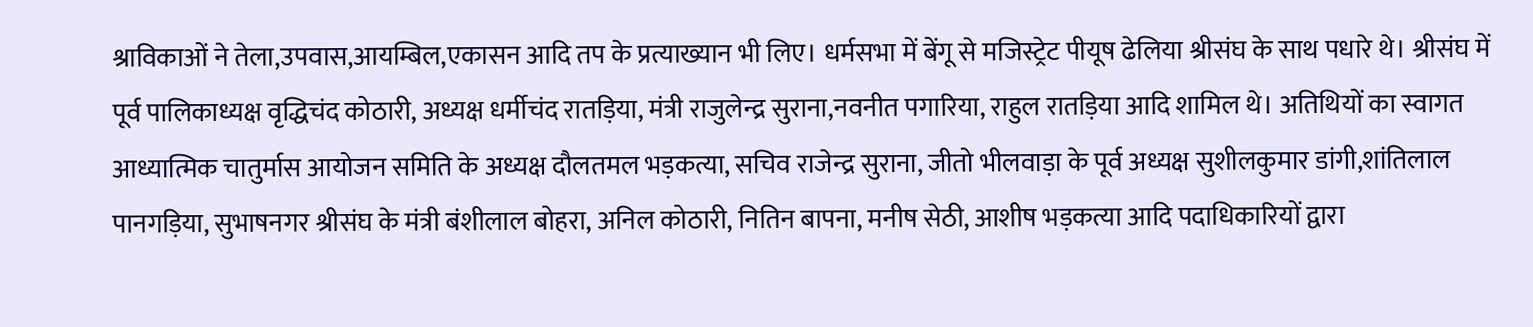श्राविकाओं ने तेला,उपवास,आयम्बिल,एकासन आदि तप के प्रत्याख्यान भी लिए। धर्मसभा में बेंगू से मजिस्ट्रेट पीयूष ढेलिया श्रीसंघ के साथ पधारे थे। श्रीसंघ में पूर्व पालिकाध्यक्ष वृद्धिचंद कोठारी, अध्यक्ष धर्मीचंद रातड़िया, मंत्री राजुलेन्द्र सुराना,नवनीत पगारिया, राहुल रातड़िया आदि शामिल थे। अतिथियों का स्वागत आध्यात्मिक चातुर्मास आयोजन समिति के अध्यक्ष दौलतमल भड़कत्या, सचिव राजेन्द्र सुराना, जीतो भीलवाड़ा के पूर्व अध्यक्ष सुशीलकुमार डांगी,शांतिलाल पानगड़िया, सुभाषनगर श्रीसंघ के मंत्री बंशीलाल बोहरा, अनिल कोठारी, नितिन बापना, मनीष सेठी, आशीष भड़कत्या आदि पदाधिकारियों द्वारा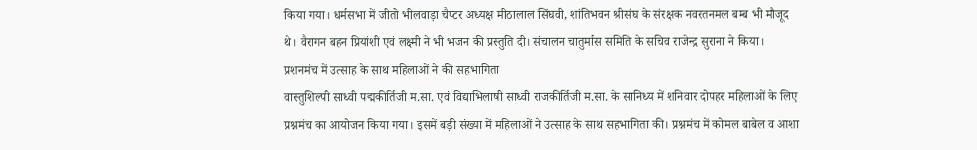किया गया। धर्मसभा में जीतो भीलवाड़ा चैप्टर अध्यक्ष मीठालाल सिंघवी, शांतिभवन श्रीसंघ के संरक्षक नवरतनमल बम्ब भी मौजूद थे। वैरागन बहन प्रियांशी एवं लक्ष्मी ने भी भजन की प्रस्तुति दी। संचालन चातुर्मास समिति के सचिव राजेन्द्र सुराना ने किया।
प्रशनमंच में उत्साह के साथ महिलाओं ने की सहभागिता
वास्तुशिल्पी साध्वी पद्मकीर्तिजी म.सा. एवं विद्याभिलाषी साध्वी राजकीर्तिजी म.सा. के सानिध्य में शनिवार दोपहर महिलाओं के लिए प्रश्नमंच का आयोजन किया गया। इसमें बड़ी संख्या में महिलाओं ने उत्साह के साथ सहभागिता की। प्रश्नमंच में कोमल बाबेल व आशा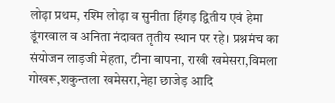लोढ़ा प्रथम, रश्मि लोढ़ा व सुनीता हिंगड़ द्वितीय एवं हेमा डूंगरवाल व अनिता नंदावत तृतीय स्थान पर रहे। प्रश्नमंच का संयोजन लाड़जी मेहता, टीना बापना, राखी खमेसरा,विमला गोखरू,शकुन्तला खमेसरा,नेहा छाजेड़ आदि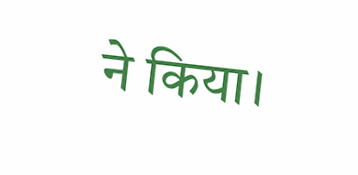ने किया।